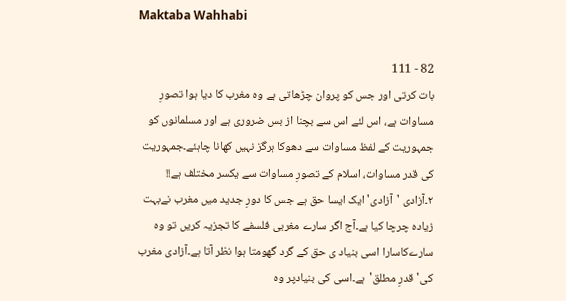Maktaba Wahhabi

82 - 111
بات کرتی اور جس کو پروان چڑھاتی ہے وہ مغرب کا دیا ہوا تصورِ مساوات ہے، اس لئے اس سے بچنا از بس ضروری ہے اور مسلمانوں کو جمہوریت کے لفظ مساوات سے دھوکا ہرگز نہیں کھانا چاہئے۔جمہوریت کی قدر مساوات، اسلام کے تصورِ مساوات سے یکسر مختلف ہے!! ۲۔آزادی 'آزادی' ایک ایسا حق ہے جس کا دورِ جدید میں مغرب نےبہت زیادہ چرچا کیا ہے۔آج اگر سارے مغربی فلسفے کا تجزیہ کریں تو وہ سارےکاسارا اسی بنیاد ی حق کے گرد گھومتا ہوا نظر آتا ہے۔آزادی مغرب کی'قدرِ مطلق'ہے۔اسی کی بنیادپر وہ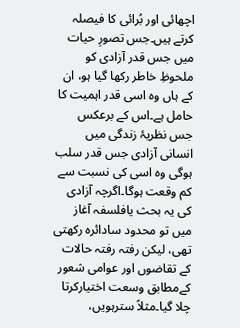اچھائی اور بُرائی کا فیصلہ کرتے ہیں۔جس تصورِ حیات میں جس قدر آزادی کو ملحوظِ خاطر رکھا گیا ہو، ان کے ہاں وہ اسی قدر اہمیت کا حامل ہے۔اس کے برعکس جس نظریۂ زندگی میں انسانی آزادی جس قدر سلب ہوگی وہ اسی کی نسبت سے کم وقعت ہوگا۔اگرچہ آزادی کی یہ بحث یافلسفہ آغاز میں تو محدود سادائرہ رکھتی تھی، لیکن رفتہ رفتہ حالات کے تقاضوں اور عوامی شعور کےمطابق وسعت اختیارکرتا چلا گیا۔مثلاً سترہویں،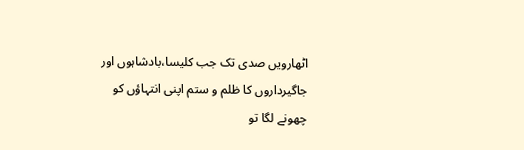اٹھارویں صدی تک جب کلیسا،بادشاہوں اور جاگیرداروں کا ظلم و ستم اپنی انتہاؤں کو چھونے لگا تو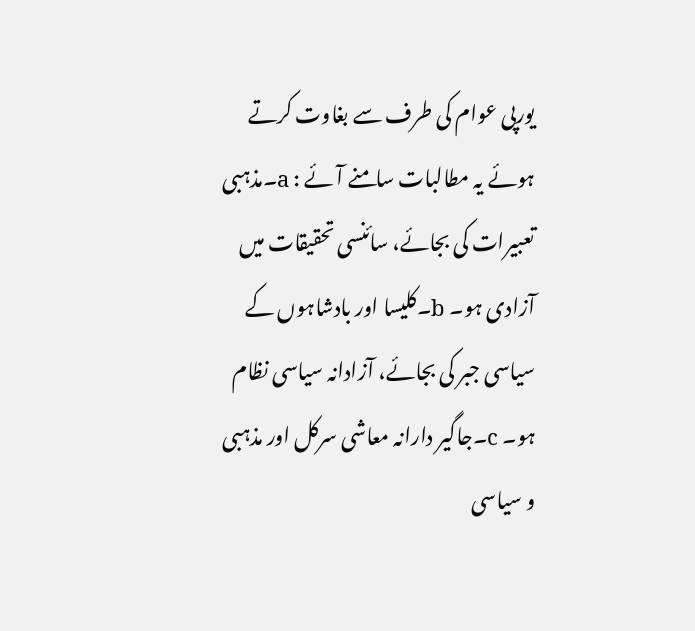یورپی عوام کی طرف سے بغاوت کرتے ہوئے یہ مطالبات سامنے آئے : a۔مذہبی تعبیرات کی بجائے، سائنسی تحقیقات میں آزادی ہو۔ b۔کلیسا اور بادشاہوں کے سیاسی جبر کی بجائے، آزادانہ سیاسی نظام ہو۔ c۔جاگیر دارانہ معاشی سرکل اور مذہبی و سیاسی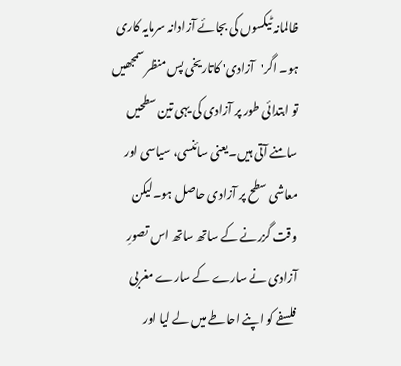ظالمانہ ٹیکسوں کی بجائے آزادانہ سرمایہ کاری ہو۔ اگر'آزادی' کاتاریخی پس منظر سمجھیں تو ابتدائی طور پر آزادی کی یہی تین سطحیں سامنے آتی ہیں۔یعنی سائنسی، سیاسی اور معاشی سطح پر آزادی حاصل ہو۔لیکن وقت گزرنے کے ساتھ ساتھ اس تصورِ آزادی نے سارے کے سارے مغربی فلسفے کو اپنے احاطے میں لے لیا اور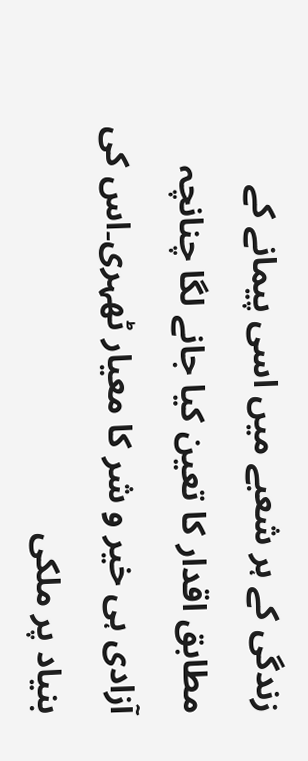زندگی کے ہر شعبے میں اسی پیمانے کے مطابق اقدار کا تعین کیا جانے لگا چنانچہ آزادی ہی خیر و شر کا معیار ٹھہری۔اس کی بنیاد پر ملکی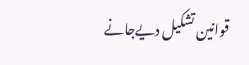قوانین تشکیل دیےجانے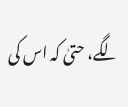لگے، حتیٰ کہ اس کی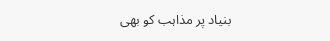بنیاد پر مذاہب کو بھی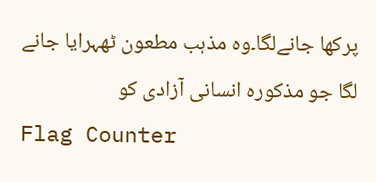پرکھا جانےلگا۔وہ مذہب مطعون ٹھہرایا جانے لگا جو مذکورہ انسانی آزادی کو
Flag Counter